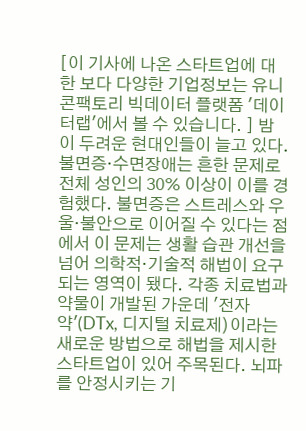[이 기사에 나온 스타트업에 대한 보다 다양한 기업정보는 유니콘팩토리 빅데이터 플랫폼 '데이터랩'에서 볼 수 있습니다. ] 밤이 두려운 현대인들이 늘고 있다. 불면증·수면장애는 흔한 문제로 전체 성인의 30% 이상이 이를 경험했다. 불면증은 스트레스와 우울·불안으로 이어질 수 있다는 점에서 이 문제는 생활 습관 개선을 넘어 의학적·기술적 해법이 요구되는 영역이 됐다. 각종 치료법과 약물이 개발된 가운데 '전자약'(DTx, 디지털 치료제)이라는 새로운 방법으로 해법을 제시한 스타트업이 있어 주목된다. 뇌파를 안정시키는 기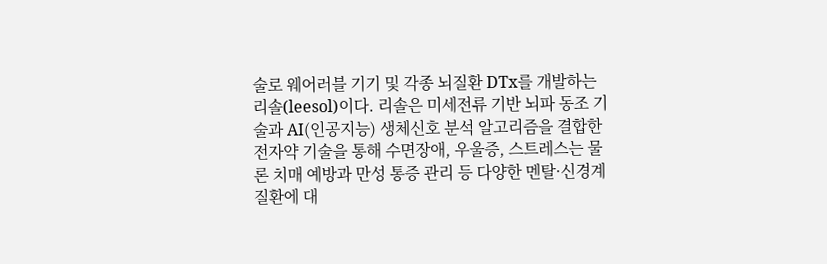술로 웨어러블 기기 및 각종 뇌질환 DTx를 개발하는 리솔(leesol)이다. 리솔은 미세전류 기반 뇌파 동조 기술과 AI(인공지능) 생체신호 분석 알고리즘을 결합한 전자약 기술을 통해 수면장애, 우울증, 스트레스는 물론 치매 예방과 만성 통증 관리 등 다양한 멘탈·신경계 질환에 대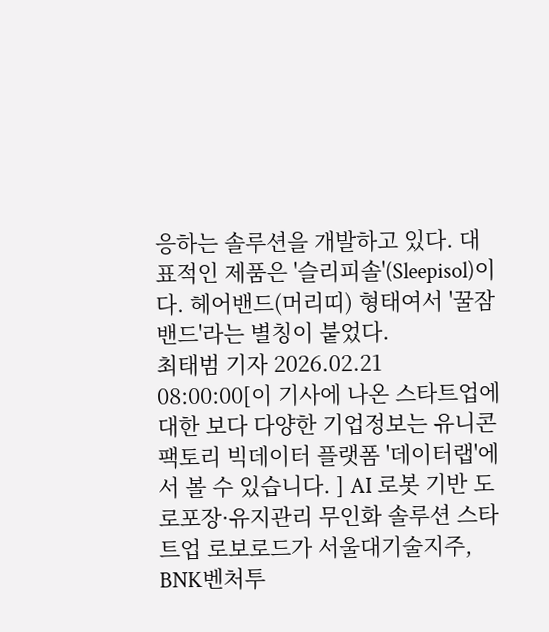응하는 솔루션을 개발하고 있다. 대표적인 제품은 '슬리피솔'(Sleepisol)이다. 헤어밴드(머리띠) 형태여서 '꿀잠밴드'라는 별칭이 붙었다.
최태범 기자 2026.02.21 08:00:00[이 기사에 나온 스타트업에 대한 보다 다양한 기업정보는 유니콘팩토리 빅데이터 플랫폼 '데이터랩'에서 볼 수 있습니다. ] AI 로봇 기반 도로포장·유지관리 무인화 솔루션 스타트업 로보로드가 서울대기술지주, BNK벤처투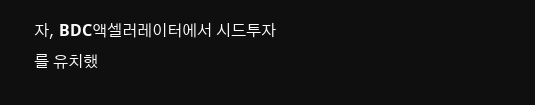자, BDC액셀러레이터에서 시드투자를 유치했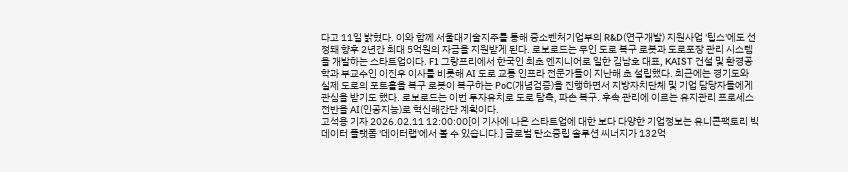다고 11일 밝혔다. 이와 함께 서울대기술지주를 통해 중소벤처기업부의 R&D(연구개발) 지원사업 '팁스'에도 선정돼 향후 2년간 최대 5억원의 자금을 지원받게 된다. 로보로드는 무인 도로 복구 로봇과 도로포장 관리 시스템을 개발하는 스타트업이다. F1 그랑프리에서 한국인 최초 엔지니어로 일한 김남호 대표, KAIST 건설 및 환경공학과 부교수인 이진우 이사를 비롯해 AI 도로 교통 인프라 전문가들이 지난해 초 설립했다. 최근에는 경기도와 실제 도로의 포트홀을 복구 로봇이 복구하는 PoC(개념검증)을 진행하면서 지방자치단체 및 기업 담당자들에게 관심을 받기도 했다. 로보로드는 이번 투자유치로 도로 탐측, 파손 복구. 후속 관리에 이르는 유지관리 프로세스 전반을 AI(인공지능)로 혁신해간단 계획이다.
고석용 기자 2026.02.11 12:00:00[이 기사에 나온 스타트업에 대한 보다 다양한 기업정보는 유니콘팩토리 빅데이터 플랫폼 '데이터랩'에서 볼 수 있습니다.] 글로벌 탄소중립 솔루션 씨너지가 132억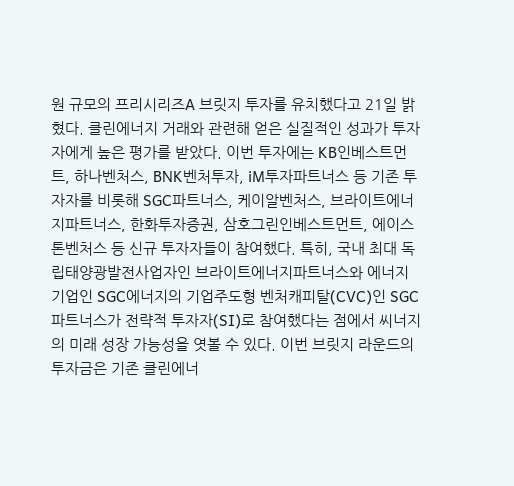원 규모의 프리시리즈A 브릿지 투자를 유치했다고 21일 밝혔다. 클린에너지 거래와 관련해 얻은 실질적인 성과가 투자자에게 높은 평가를 받았다. 이번 투자에는 KB인베스트먼트, 하나벤처스, BNK벤처투자, iM투자파트너스 등 기존 투자자를 비롯해 SGC파트너스, 케이알벤처스, 브라이트에너지파트너스, 한화투자증권, 삼호그린인베스트먼트, 에이스톤벤처스 등 신규 투자자들이 참여했다. 특히, 국내 최대 독립태양광발전사업자인 브라이트에너지파트너스와 에너지 기업인 SGC에너지의 기업주도형 벤처캐피탈(CVC)인 SGC파트너스가 전략적 투자자(SI)로 참여했다는 점에서 씨너지의 미래 성장 가능성을 엿볼 수 있다. 이번 브릿지 라운드의 투자금은 기존 클린에너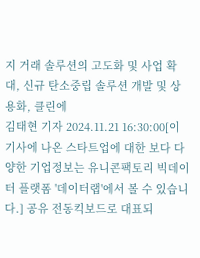지 거래 솔루션의 고도화 및 사업 확대, 신규 탄소중립 솔루션 개발 및 상용화, 클린에
김태현 기자 2024.11.21 16:30:00[이 기사에 나온 스타트업에 대한 보다 다양한 기업정보는 유니콘팩토리 빅데이터 플랫폼 '데이터랩'에서 볼 수 있습니다.] 공유 전동킥보드로 대표되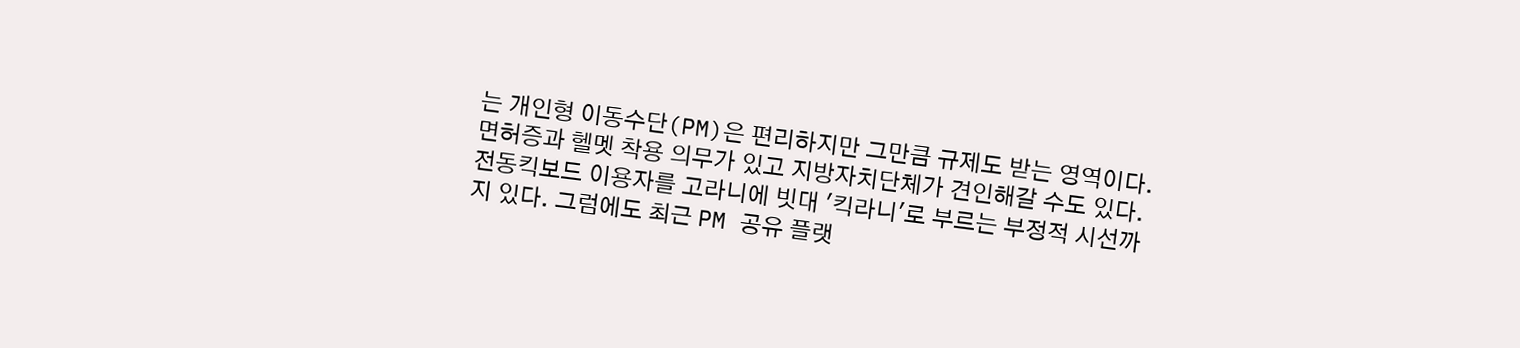는 개인형 이동수단(PM)은 편리하지만 그만큼 규제도 받는 영역이다. 면허증과 헬멧 착용 의무가 있고 지방자치단체가 견인해갈 수도 있다. 전동킥보드 이용자를 고라니에 빗대 '킥라니'로 부르는 부정적 시선까지 있다. 그럼에도 최근 PM 공유 플랫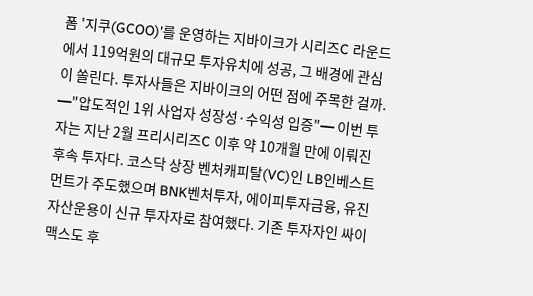폼 '지쿠(GCOO)'를 운영하는 지바이크가 시리즈C 라운드에서 119억원의 대규모 투자유치에 성공, 그 배경에 관심이 쏠린다. 투자사들은 지바이크의 어떤 점에 주목한 걸까. ━"압도적인 1위 사업자 성장성·수익성 입증"━ 이번 투자는 지난 2월 프리시리즈C 이후 약 10개월 만에 이뤄진 후속 투자다. 코스닥 상장 벤처캐피탈(VC)인 LB인베스트먼트가 주도했으며 BNK벤처투자, 에이피투자금융, 유진자산운용이 신규 투자자로 참여했다. 기존 투자자인 싸이맥스도 후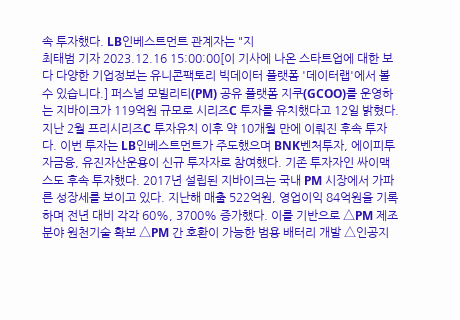속 투자했다. LB인베스트먼트 관계자는 "지
최태범 기자 2023.12.16 15:00:00[이 기사에 나온 스타트업에 대한 보다 다양한 기업정보는 유니콘팩토리 빅데이터 플랫폼 '데이터랩'에서 볼 수 있습니다.] 퍼스널 모빌리티(PM) 공유 플랫폼 지쿠(GCOO)를 운영하는 지바이크가 119억원 규모로 시리즈C 투자를 유치했다고 12일 밝혔다. 지난 2월 프리시리즈C 투자유치 이후 약 10개월 만에 이뤄진 후속 투자다. 이번 투자는 LB인베스트먼트가 주도했으며 BNK벤처투자, 에이피투자금융, 유진자산운용이 신규 투자자로 참여했다. 기존 투자자인 싸이맥스도 후속 투자했다. 2017년 설립된 지바이크는 국내 PM 시장에서 가파른 성장세를 보이고 있다. 지난해 매출 522억원, 영업이익 84억원을 기록하며 전년 대비 각각 60%, 3700% 증가했다. 이를 기반으로 △PM 제조 분야 원천기술 확보 △PM 간 호환이 가능한 범용 배터리 개발 △인공지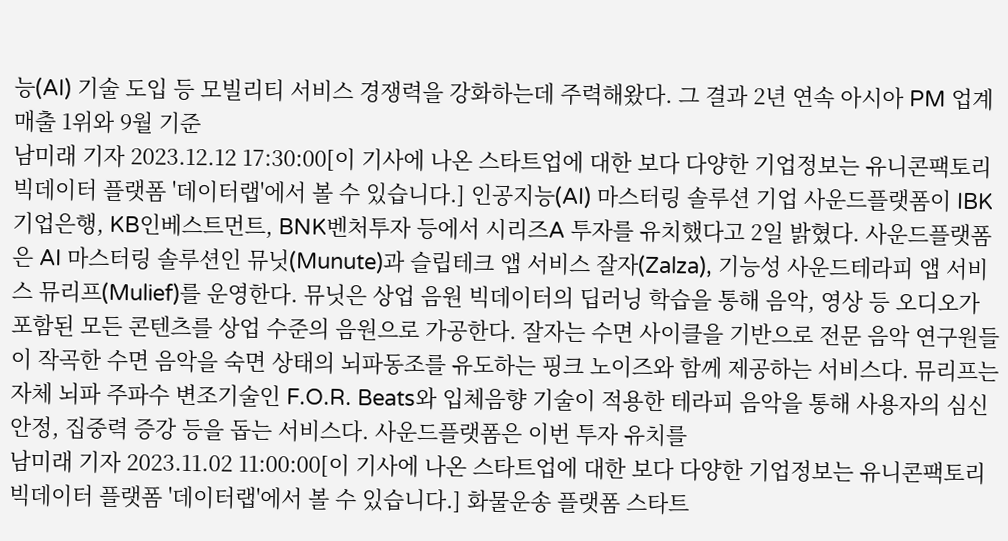능(AI) 기술 도입 등 모빌리티 서비스 경쟁력을 강화하는데 주력해왔다. 그 결과 2년 연속 아시아 PM 업계 매출 1위와 9월 기준
남미래 기자 2023.12.12 17:30:00[이 기사에 나온 스타트업에 대한 보다 다양한 기업정보는 유니콘팩토리 빅데이터 플랫폼 '데이터랩'에서 볼 수 있습니다.] 인공지능(AI) 마스터링 솔루션 기업 사운드플랫폼이 IBK기업은행, KB인베스트먼트, BNK벤처투자 등에서 시리즈A 투자를 유치했다고 2일 밝혔다. 사운드플랫폼은 AI 마스터링 솔루션인 뮤닛(Munute)과 슬립테크 앱 서비스 잘자(Zalza), 기능성 사운드테라피 앱 서비스 뮤리프(Mulief)를 운영한다. 뮤닛은 상업 음원 빅데이터의 딥러닝 학습을 통해 음악, 영상 등 오디오가 포함된 모든 콘텐츠를 상업 수준의 음원으로 가공한다. 잘자는 수면 사이클을 기반으로 전문 음악 연구원들이 작곡한 수면 음악을 숙면 상태의 뇌파동조를 유도하는 핑크 노이즈와 함께 제공하는 서비스다. 뮤리프는 자체 뇌파 주파수 변조기술인 F.O.R. Beats와 입체음향 기술이 적용한 테라피 음악을 통해 사용자의 심신 안정, 집중력 증강 등을 돕는 서비스다. 사운드플랫폼은 이번 투자 유치를
남미래 기자 2023.11.02 11:00:00[이 기사에 나온 스타트업에 대한 보다 다양한 기업정보는 유니콘팩토리 빅데이터 플랫폼 '데이터랩'에서 볼 수 있습니다.] 화물운송 플랫폼 스타트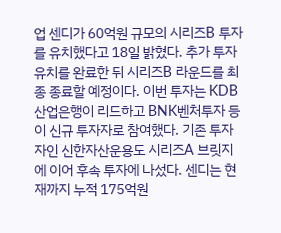업 센디가 60억원 규모의 시리즈B 투자를 유치했다고 18일 밝혔다. 추가 투자유치를 완료한 뒤 시리즈B 라운드를 최종 종료할 예정이다. 이번 투자는 KDB산업은행이 리드하고 BNK벤처투자 등이 신규 투자자로 참여했다. 기존 투자자인 신한자산운용도 시리즈A 브릿지에 이어 후속 투자에 나섰다. 센디는 현재까지 누적 175억원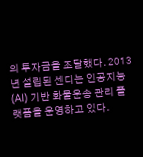의 투자금을 조달했다. 2013년 설립된 센디는 인공지능(AI) 기반 화물운송 관리 플랫폼을 운영하고 있다.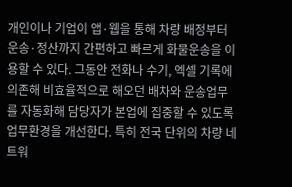개인이나 기업이 앱·웹을 통해 차량 배정부터 운송·정산까지 간편하고 빠르게 화물운송을 이용할 수 있다. 그동안 전화나 수기, 엑셀 기록에 의존해 비효율적으로 해오던 배차와 운송업무를 자동화해 담당자가 본업에 집중할 수 있도록 업무환경을 개선한다. 특히 전국 단위의 차량 네트워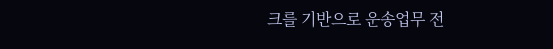크를 기반으로 운송업무 전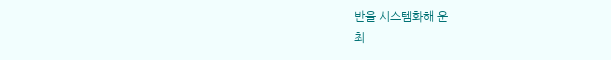반을 시스템화해 운
최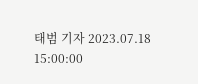태범 기자 2023.07.18 15:00:00